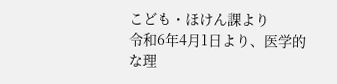こども・ほけん課より
令和6年4月1日より、医学的な理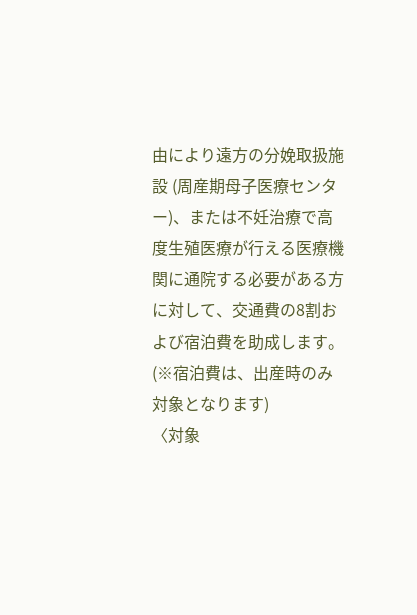由により遠方の分娩取扱施設 (周産期母子医療センター)、または不妊治療で高度生殖医療が行える医療機関に通院する必要がある方に対して、交通費の8割および宿泊費を助成します。
(※宿泊費は、出産時のみ対象となります)
〈対象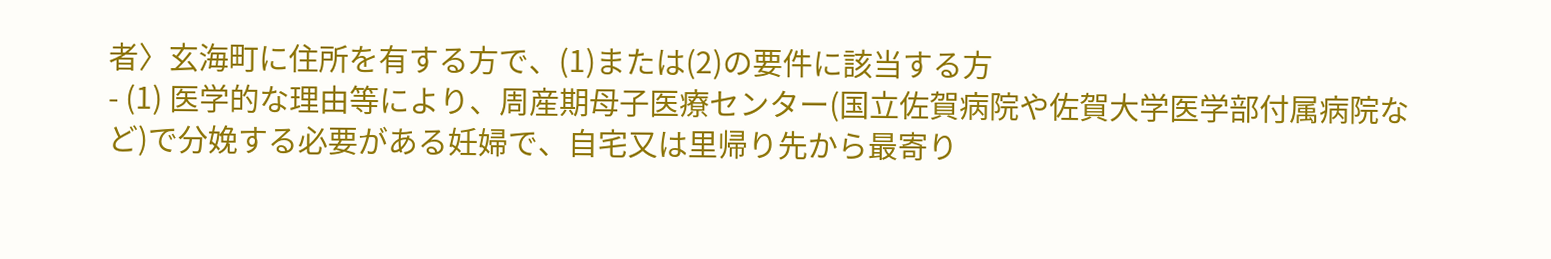者〉玄海町に住所を有する方で、(1)または(2)の要件に該当する方
- (1) 医学的な理由等により、周産期母子医療センター(国立佐賀病院や佐賀大学医学部付属病院など)で分娩する必要がある妊婦で、自宅又は里帰り先から最寄り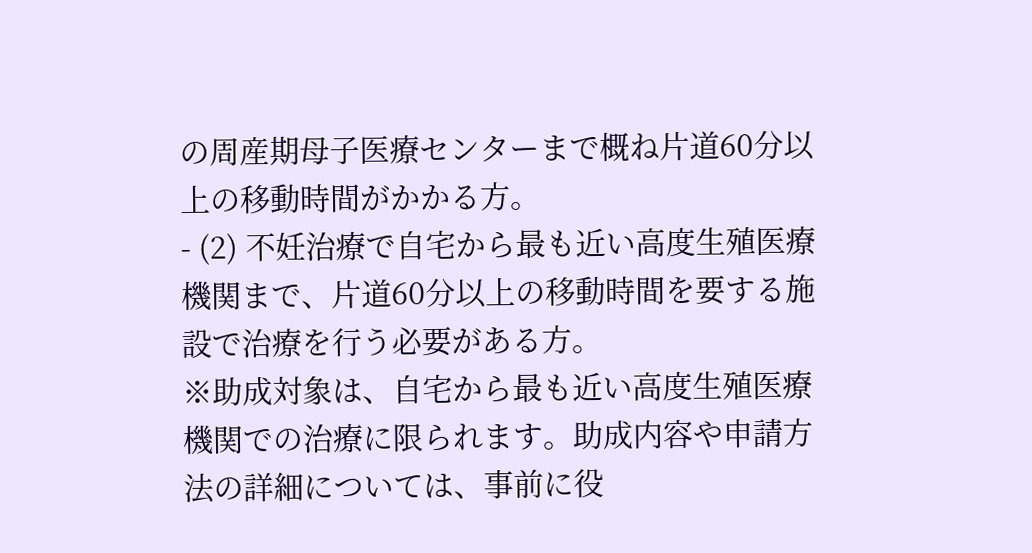の周産期母子医療センターまで概ね片道60分以上の移動時間がかかる方。
- (2) 不妊治療で自宅から最も近い高度生殖医療機関まで、片道60分以上の移動時間を要する施設で治療を行う必要がある方。
※助成対象は、自宅から最も近い高度生殖医療機関での治療に限られます。助成内容や申請方法の詳細については、事前に役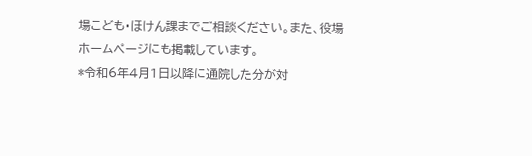場こども・ほけん課までご相談ください。また、役場ホームページにも掲載しています。
*令和6年4月1日以降に通院した分が対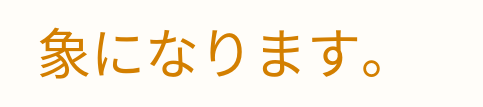象になります。